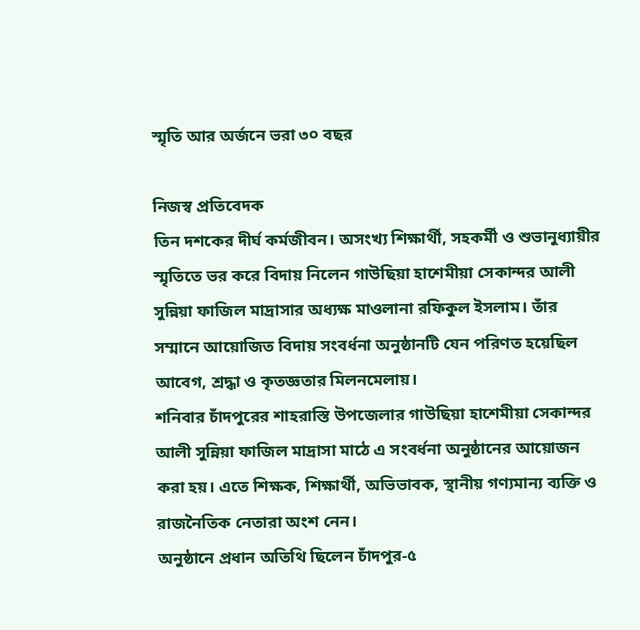স্মৃতি আর অর্জনে ভরা ৩০ বছর

নিজস্ব প্রতিবেদক
তিন দশকের দীর্ঘ কর্মজীবন। অসংখ্য শিক্ষার্থী, সহকর্মী ও শুভানুধ্যায়ীর স্মৃতিতে ভর করে বিদায় নিলেন গাউছিয়া হাশেমীয়া সেকান্দর আলী সুন্নিয়া ফাজিল মাদ্রাসার অধ্যক্ষ মাওলানা রফিকুল ইসলাম। তাঁর সম্মানে আয়োজিত বিদায় সংবর্ধনা অনুষ্ঠানটি যেন পরিণত হয়েছিল আবেগ, শ্রদ্ধা ও কৃতজ্ঞতার মিলনমেলায়।
শনিবার চাঁদপুরের শাহরাস্তি উপজেলার গাউছিয়া হাশেমীয়া সেকান্দর আলী সুন্নিয়া ফাজিল মাদ্রাসা মাঠে এ সংবর্ধনা অনুষ্ঠানের আয়োজন করা হয়। এতে শিক্ষক, শিক্ষার্থী, অভিভাবক, স্থানীয় গণ্যমান্য ব্যক্তি ও রাজনৈতিক নেতারা অংশ নেন।
অনুষ্ঠানে প্রধান অতিথি ছিলেন চাঁদপুর-৫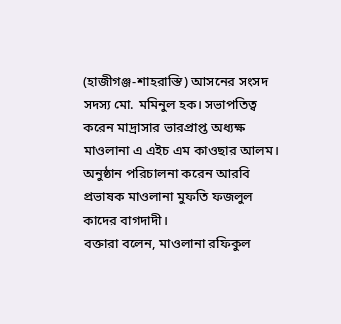(হাজীগঞ্জ-শাহরাস্তি) আসনের সংসদ সদস্য মো. মমিনুল হক। সভাপতিত্ব করেন মাদ্রাসার ভারপ্রাপ্ত অধ্যক্ষ মাওলানা এ এইচ এম কাওছার আলম। অনুষ্ঠান পরিচালনা করেন আরবি প্রভাষক মাওলানা মুফতি ফজলুল কাদের বাগদাদী।
বক্তারা বলেন, মাওলানা রফিকুল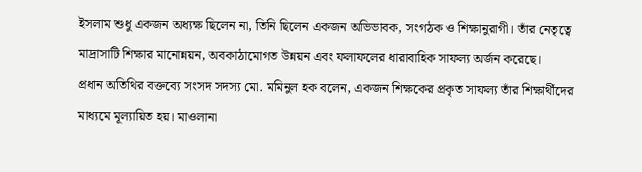ইসলাম শুধু একজন অধ্যক্ষ ছিলেন না, তিনি ছিলেন একজন অভিভাবক, সংগঠক ও শিক্ষানুরাগী। তাঁর নেতৃত্বে মাদ্রাসাটি শিক্ষার মানোন্নয়ন, অবকাঠামোগত উন্নয়ন এবং ফলাফলের ধারাবাহিক সাফল্য অর্জন করেছে।
প্রধান অতিথির বক্তব্যে সংসদ সদস্য মো. মমিনুল হক বলেন, একজন শিক্ষকের প্রকৃত সাফল্য তাঁর শিক্ষার্থীদের মাধ্যমে মূল্যায়িত হয়। মাওলানা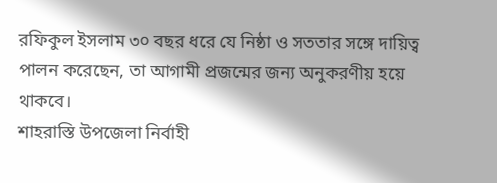রফিকুল ইসলাম ৩০ বছর ধরে যে নিষ্ঠা ও সততার সঙ্গে দায়িত্ব পালন করেছেন, তা আগামী প্রজন্মের জন্য অনুকরণীয় হয়ে থাকবে।
শাহরাস্তি উপজেলা নির্বাহী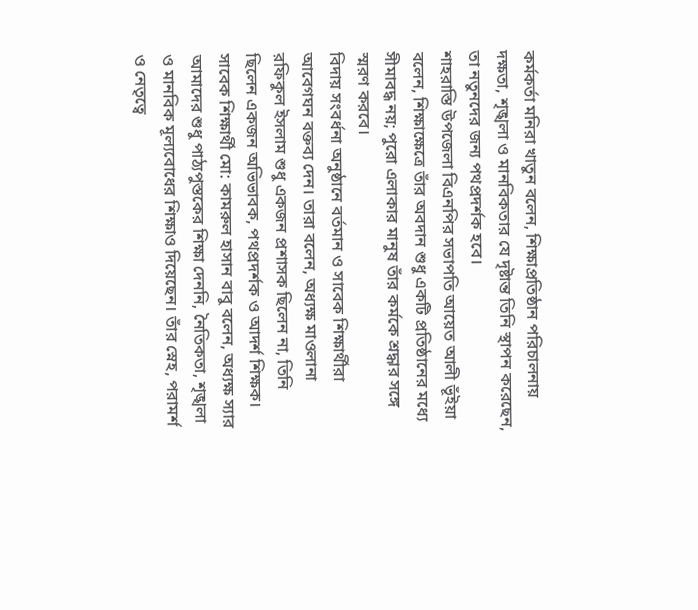কর্মকর্তা মনিরা খাতুন বলেন, শিক্ষাপ্রতিষ্ঠান পরিচালনায় দক্ষতা, শৃঙ্খলা ও মানবিকতার যে দৃষ্টান্ত তিনি স্থাপন করেছেন, তা নতুনদের জন্য পথপ্রদর্শক হবে।
শাহরাস্তি উপজেলা বিএনপির সভাপতি আয়েত আলী ভূঁইয়া বলেন, শিক্ষাক্ষেত্রে তাঁর অবদান শুধু একটি প্রতিষ্ঠানের মধ্যে সীমাবদ্ধ নয়; পুরো এলাকার মানুষ তাঁর কর্মকে শ্রদ্ধার সঙ্গে স্মরণ করবে।
বিদায় সংবর্ধনা অনুষ্ঠানে বর্তমান ও সাবেক শিক্ষার্থীরা আবেগঘন বক্তব্য দেন। তারা বলেন, অধ্যক্ষ মাওলানা রফিকুল ইসলাম শুধু একজন প্রশাসক ছিলেন না, তিনি ছিলেন একজন অভিভাবক, পথপ্রদর্শক ও আদর্শ শিক্ষক।
সাবেক শিক্ষার্থী মো: কামরুল হাসান বাবু বলেন, অধ্যক্ষ স্যার আমাদের শুধু পাঠ্যপুস্তকের শিক্ষা দেননি, নৈতিকতা, শৃঙ্খলা ও মানবিক মূল্যবোধের শিক্ষাও দিয়েছেন। তাঁর স্নেহ, পরামর্শ ও নেতৃত্বে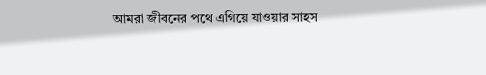আমরা জীবনের পথে এগিয়ে যাওয়ার সাহস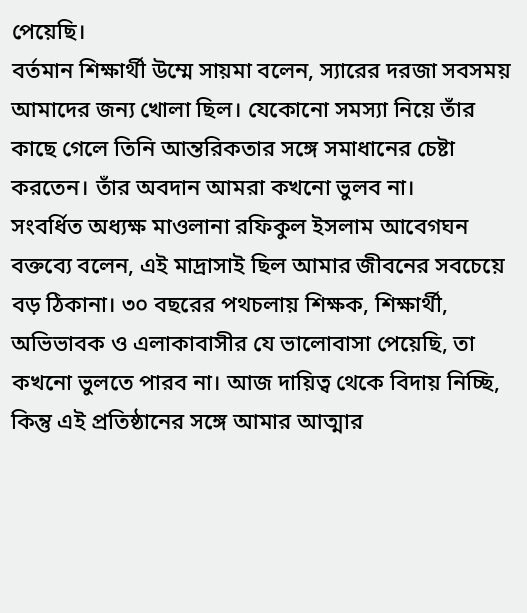পেয়েছি।
বর্তমান শিক্ষার্থী উম্মে সায়মা বলেন, স্যারের দরজা সবসময় আমাদের জন্য খোলা ছিল। যেকোনো সমস্যা নিয়ে তাঁর কাছে গেলে তিনি আন্তরিকতার সঙ্গে সমাধানের চেষ্টা করতেন। তাঁর অবদান আমরা কখনো ভুলব না।
সংবর্ধিত অধ্যক্ষ মাওলানা রফিকুল ইসলাম আবেগঘন বক্তব্যে বলেন, এই মাদ্রাসাই ছিল আমার জীবনের সবচেয়ে বড় ঠিকানা। ৩০ বছরের পথচলায় শিক্ষক, শিক্ষার্থী, অভিভাবক ও এলাকাবাসীর যে ভালোবাসা পেয়েছি, তা কখনো ভুলতে পারব না। আজ দায়িত্ব থেকে বিদায় নিচ্ছি, কিন্তু এই প্রতিষ্ঠানের সঙ্গে আমার আত্মার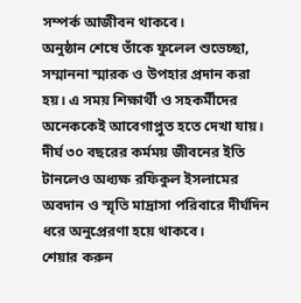সম্পর্ক আজীবন থাকবে।
অনুষ্ঠান শেষে তাঁকে ফুলেল শুভেচ্ছা, সম্মাননা স্মারক ও উপহার প্রদান করা হয়। এ সময় শিক্ষার্থী ও সহকর্মীদের অনেককেই আবেগাপ্লুত হতে দেখা যায়। দীর্ঘ ৩০ বছরের কর্মময় জীবনের ইতি টানলেও অধ্যক্ষ রফিকুল ইসলামের অবদান ও স্মৃতি মাদ্রাসা পরিবারে দীর্ঘদিন ধরে অনুপ্রেরণা হয়ে থাকবে।
শেয়ার করুন